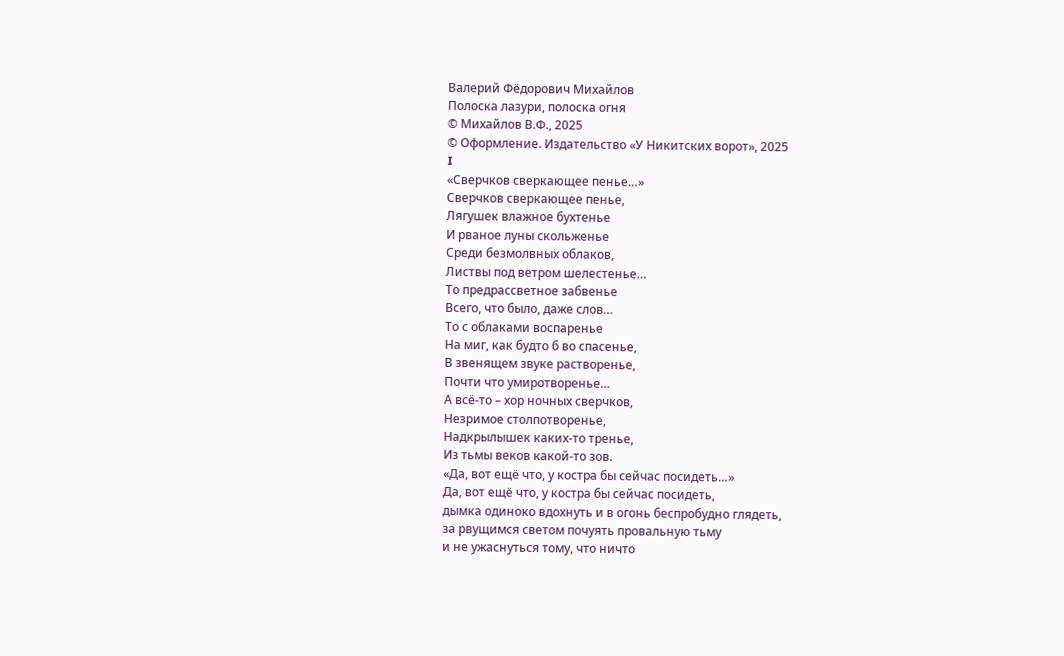Валерий Фёдорович Михайлов
Полоска лазури, полоска огня
© Михайлов В.Ф., 2025
© Оформление. Издательство «У Никитских ворот», 2025
I
«Сверчков сверкающее пенье…»
Сверчков сверкающее пенье,
Лягушек влажное бухтенье
И рваное луны скольженье
Среди безмолвных облаков,
Листвы под ветром шелестенье…
То предрассветное забвенье
Всего, что было, даже слов…
То с облаками воспаренье
На миг, как будто б во спасенье,
В звенящем звуке растворенье,
Почти что умиротворенье…
А всё-то – хор ночных сверчков,
Незримое столпотворенье,
Надкрылышек каких-то тренье,
Из тьмы веков какой-то зов.
«Да, вот ещё что, у костра бы сейчас посидеть…»
Да, вот ещё что, у костра бы сейчас посидеть,
дымка одиноко вдохнуть и в огонь беспробудно глядеть,
за рвущимся светом почуять провальную тьму
и не ужаснуться тому, что ничто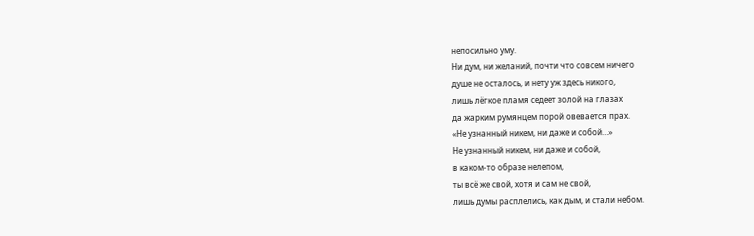непосильно уму.
Ни дум, ни желаний, почти что совсем ничего
душе не осталось, и нету уж здесь никого,
лишь лёгкое пламя седеет золой на глазах
да жарким румянцем порой овевается прах.
«Не узнанный никем, ни даже и собой…»
Не узнанный никем, ни даже и собой,
в каком-то образе нелепом,
ты всё же свой, хотя и сам не свой,
лишь думы расплелись, как дым, и стали небом.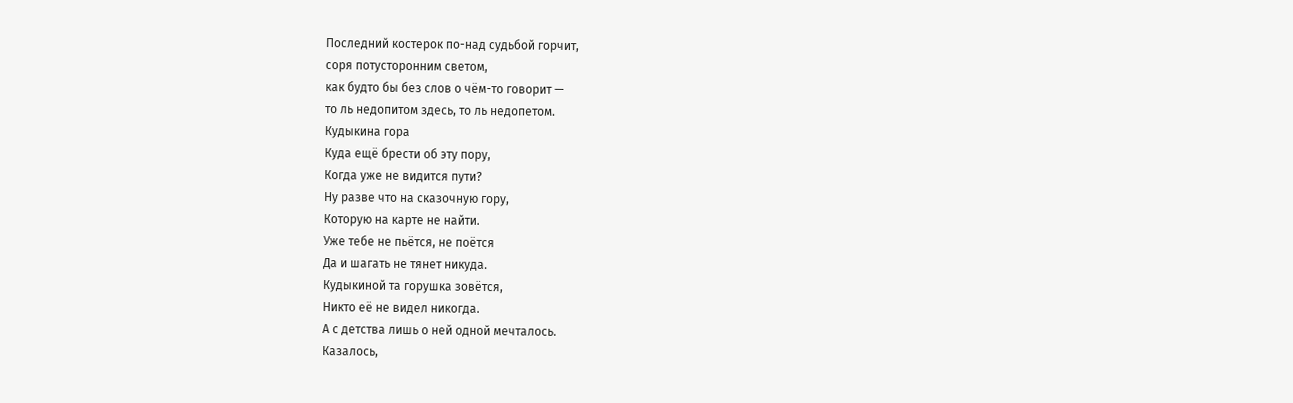Последний костерок по-над судьбой горчит,
соря потусторонним светом,
как будто бы без слов о чём-то говорит —
то ль недопитом здесь, то ль недопетом.
Кудыкина гора
Куда ещё брести об эту пору,
Когда уже не видится пути?
Ну разве что на сказочную гору,
Которую на карте не найти.
Уже тебе не пьётся, не поётся
Да и шагать не тянет никуда.
Кудыкиной та горушка зовётся,
Никто её не видел никогда.
А с детства лишь о ней одной мечталось.
Казалось,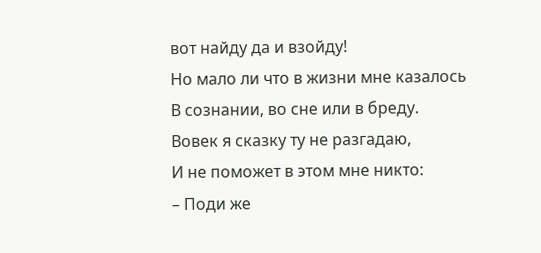вот найду да и взойду!
Но мало ли что в жизни мне казалось
В сознании, во сне или в бреду.
Вовек я сказку ту не разгадаю,
И не поможет в этом мне никто:
– Поди же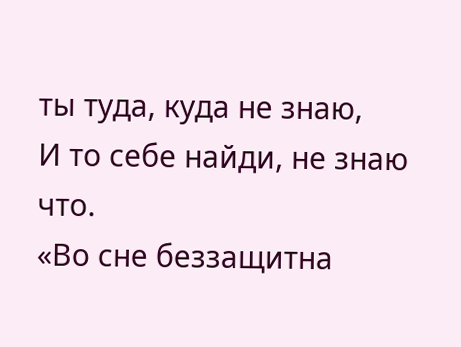ты туда, куда не знаю,
И то себе найди, не знаю что.
«Во сне беззащитна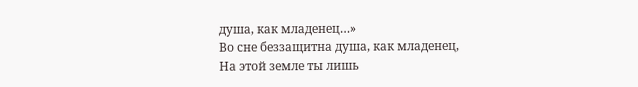душа, как младенец…»
Во сне беззащитна душа, как младенец,
На этой земле ты лишь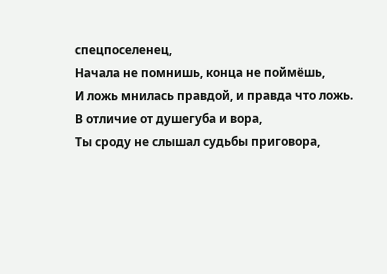спецпоселенец,
Начала не помнишь, конца не поймёшь,
И ложь мнилась правдой, и правда что ложь.
В отличие от душегуба и вора,
Ты сроду не слышал судьбы приговора,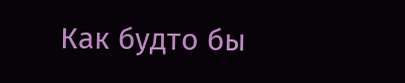Как будто бы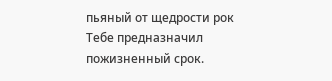пьяный от щедрости рок
Тебе предназначил пожизненный срок.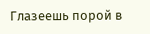Глазеешь порой в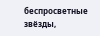беспросветные звёзды,